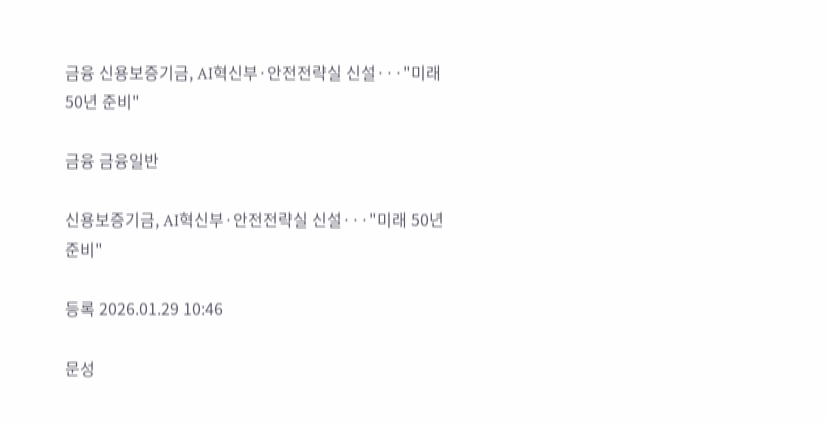금융 신용보증기금, AI혁신부·안전전략실 신설···"미래 50년 준비"

금융 금융일반

신용보증기금, AI혁신부·안전전략실 신설···"미래 50년 준비"

등록 2026.01.29 10:46

문성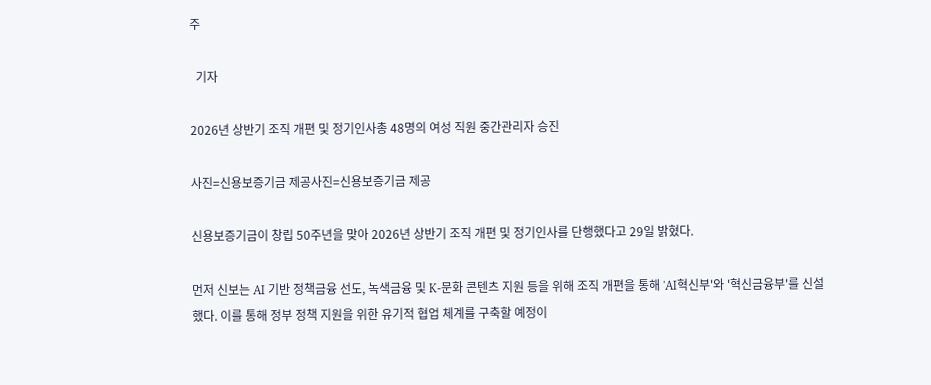주

  기자

2026년 상반기 조직 개편 및 정기인사총 48명의 여성 직원 중간관리자 승진

사진=신용보증기금 제공사진=신용보증기금 제공

신용보증기금이 창립 50주년을 맞아 2026년 상반기 조직 개편 및 정기인사를 단행했다고 29일 밝혔다.

먼저 신보는 AI 기반 정책금융 선도, 녹색금융 및 K-문화 콘텐츠 지원 등을 위해 조직 개편을 통해 'AI혁신부'와 '혁신금융부'를 신설했다. 이를 통해 정부 정책 지원을 위한 유기적 협업 체계를 구축할 예정이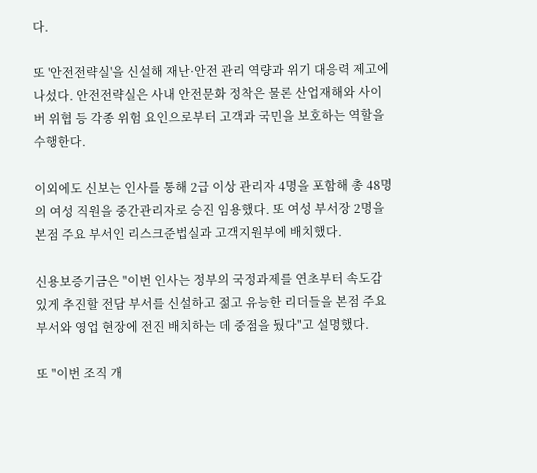다.

또 '안전전략실'을 신설해 재난·안전 관리 역량과 위기 대응력 제고에 나섰다. 안전전략실은 사내 안전문화 정착은 물론 산업재해와 사이버 위협 등 각종 위험 요인으로부터 고객과 국민을 보호하는 역할을 수행한다.

이외에도 신보는 인사를 통해 2급 이상 관리자 4명을 포함해 총 48명의 여성 직원을 중간관리자로 승진 임용했다. 또 여성 부서장 2명을 본점 주요 부서인 리스크준법실과 고객지원부에 배치했다.

신용보증기금은 "이번 인사는 정부의 국정과제를 연초부터 속도감 있게 추진할 전담 부서를 신설하고 젊고 유능한 리더들을 본점 주요 부서와 영업 현장에 전진 배치하는 데 중점을 뒀다"고 설명했다.

또 "이번 조직 개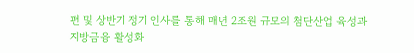편 및 상반기 정기 인사를 통해 매년 2조원 규모의 첨단산업 육성과 지방금융 활성화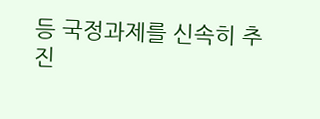등 국정과제를 신속히 추진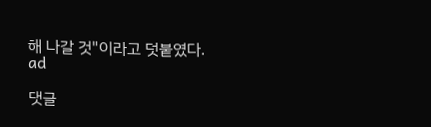해 나갈 것"이라고 덧붙였다.
ad

댓글